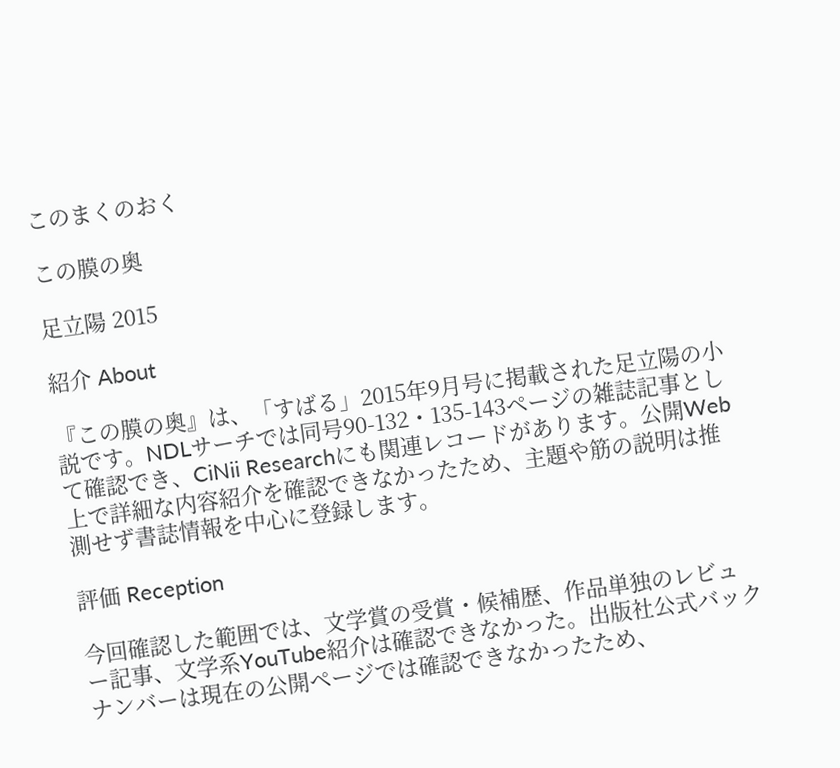このまくのおく

この膜の奥

足立陽 2015

紹介 About

『この膜の奥』は、「すばる」2015年9月号に掲載された足立陽の小説です。NDLサーチでは同号90-132・135-143ページの雑誌記事として確認でき、CiNii Researchにも関連レコードがあります。公開Web上で詳細な内容紹介を確認できなかったため、主題や筋の説明は推測せず書誌情報を中心に登録します。

評価 Reception

今回確認した範囲では、文学賞の受賞・候補歴、作品単独のレビュー記事、文学系YouTube紹介は確認できなかった。出版社公式バックナンバーは現在の公開ページでは確認できなかったため、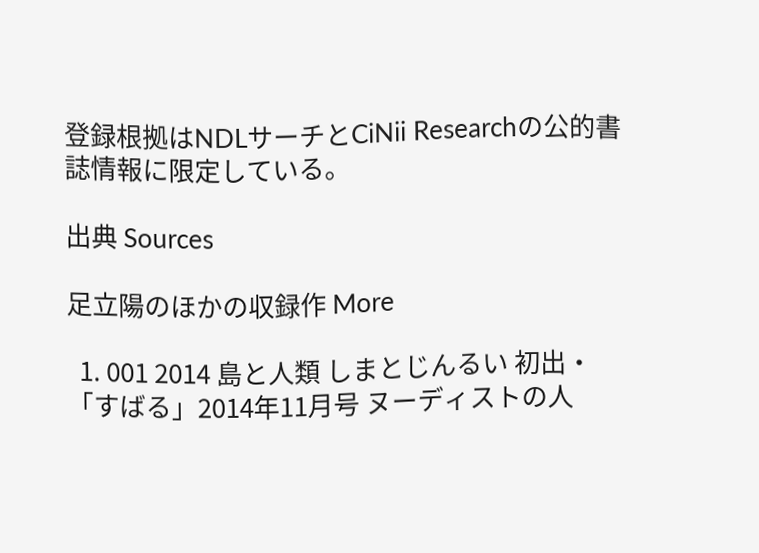登録根拠はNDLサーチとCiNii Researchの公的書誌情報に限定している。

出典 Sources

足立陽のほかの収録作 More

  1. 001 2014 島と人類 しまとじんるい 初出・「すばる」2014年11月号 ヌーディストの人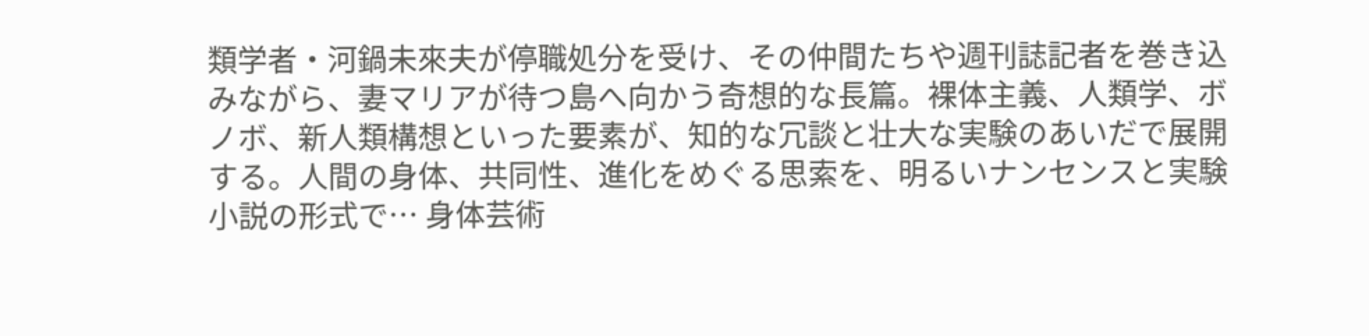類学者・河鍋未來夫が停職処分を受け、その仲間たちや週刊誌記者を巻き込みながら、妻マリアが待つ島へ向かう奇想的な長篇。裸体主義、人類学、ボノボ、新人類構想といった要素が、知的な冗談と壮大な実験のあいだで展開する。人間の身体、共同性、進化をめぐる思索を、明るいナンセンスと実験小説の形式で… 身体芸術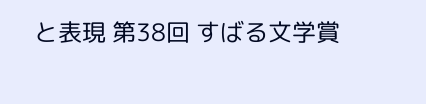と表現 第38回 すばる文学賞